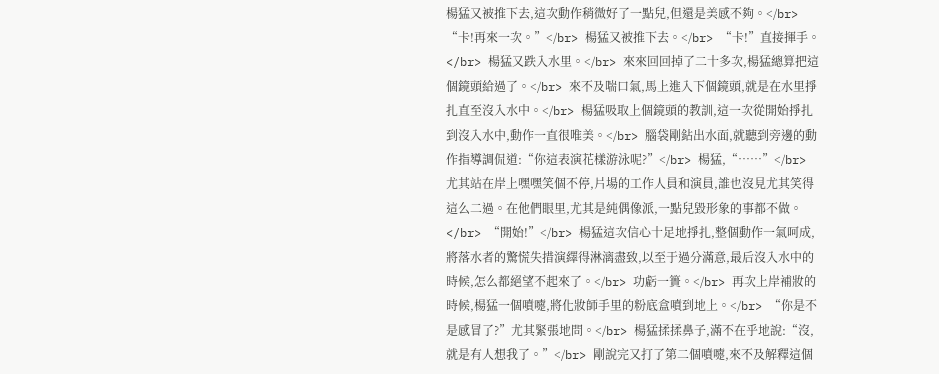楊猛又被推下去,這次動作稍微好了一點兒,但還是美感不夠。</br> “卡!再來一次。”</br> 楊猛又被推下去。</br> “卡!”直接揮手。</br> 楊猛又跌入水里。</br> 來來回回掉了二十多次,楊猛總算把這個鏡頭給過了。</br> 來不及喘口氣,馬上進入下個鏡頭,就是在水里掙扎直至沒入水中。</br> 楊猛吸取上個鏡頭的教訓,這一次從開始掙扎到沒入水中,動作一直很唯美。</br> 腦袋剛鉆出水面,就聽到旁邊的動作指導調侃道:“你這表演花樣游泳呢?”</br> 楊猛,“……”</br> 尤其站在岸上嘿嘿笑個不停,片場的工作人員和演員,誰也沒見尤其笑得這么二過。在他們眼里,尤其是純偶像派,一點兒毀形象的事都不做。</br> “開始!”</br> 楊猛這次信心十足地掙扎,整個動作一氣呵成,將落水者的驚慌失措演繹得淋漓盡致,以至于過分滿意,最后沒入水中的時候,怎么都絕望不起來了。</br> 功虧一簣。</br> 再次上岸補妝的時候,楊猛一個噴嚏,將化妝師手里的粉底盒噴到地上。</br> “你是不是感冒了?”尤其緊張地問。</br> 楊猛揉揉鼻子,滿不在乎地說:“沒,就是有人想我了。”</br> 剛說完又打了第二個噴嚏,來不及解釋這個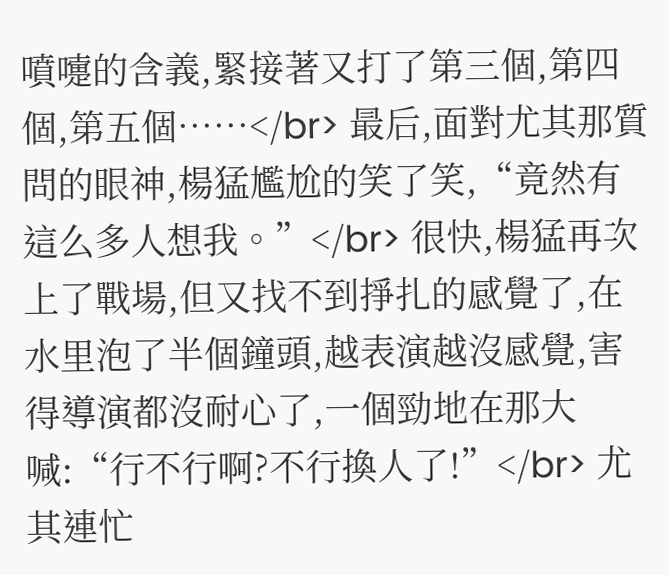噴嚏的含義,緊接著又打了第三個,第四個,第五個……</br> 最后,面對尤其那質問的眼神,楊猛尷尬的笑了笑,“竟然有這么多人想我。”</br> 很快,楊猛再次上了戰場,但又找不到掙扎的感覺了,在水里泡了半個鐘頭,越表演越沒感覺,害得導演都沒耐心了,一個勁地在那大喊:“行不行啊?不行換人了!”</br> 尤其連忙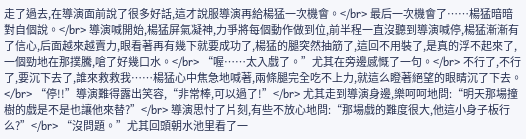走了過去,在導演面前說了很多好話,這才說服導演再給楊猛一次機會。</br> 最后一次機會了……楊猛暗暗對自個說。</br> 導演喊開始,楊猛屏氣凝神,力爭將每個動作做到位,前半程一直沒聽到導演喊停,楊猛漸漸有了信心,后面越來越賣力,眼看著再有幾下就要成功了,楊猛的腿突然抽筋了,這回不用裝了,是真的浮不起來了,一個勁地在那撲騰,嗆了好幾口水。</br> “喔……太入戲了。”尤其在旁邊感慨了一句。</br> 不行了,不行了,要沉下去了,誰來救救我……楊猛心中焦急地喊著,兩條腿完全吃不上力,就這么瞪著絕望的眼睛沉了下去。</br> “停!!”導演難得露出笑容,“非常棒,可以過了!”</br> 尤其走到導演身邊,樂呵呵地問:“明天那場撞樹的戲是不是也讓他來替?”</br> 導演思忖了片刻,有些不放心地問:“那場戲的難度很大,他這小身子板行么?”</br> “沒問題。”尤其回頭朝水池里看了一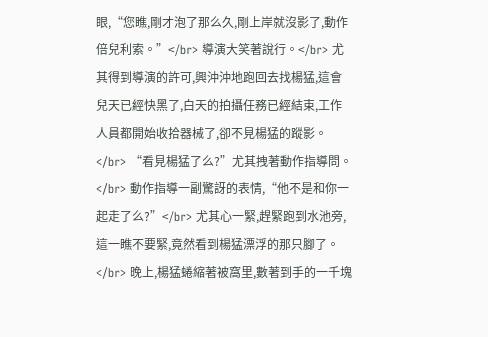眼,“您瞧,剛才泡了那么久,剛上岸就沒影了,動作倍兒利索。”</br> 導演大笑著說行。</br> 尤其得到導演的許可,興沖沖地跑回去找楊猛,這會兒天已經快黑了,白天的拍攝任務已經結束,工作人員都開始收拾器械了,卻不見楊猛的蹤影。</br> “看見楊猛了么?”尤其拽著動作指導問。</br> 動作指導一副驚訝的表情,“他不是和你一起走了么?”</br> 尤其心一緊,趕緊跑到水池旁,這一瞧不要緊,竟然看到楊猛漂浮的那只腳了。</br> 晚上,楊猛蜷縮著被窩里,數著到手的一千塊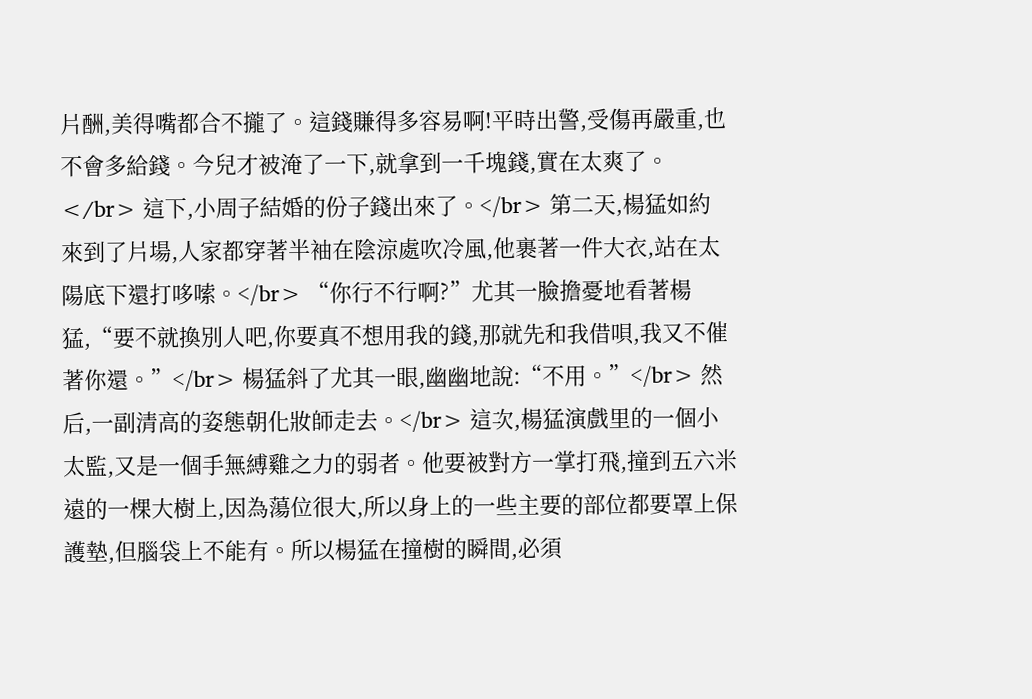片酬,美得嘴都合不攏了。這錢賺得多容易啊!平時出警,受傷再嚴重,也不會多給錢。今兒才被淹了一下,就拿到一千塊錢,實在太爽了。</br> 這下,小周子結婚的份子錢出來了。</br> 第二天,楊猛如約來到了片場,人家都穿著半袖在陰涼處吹冷風,他裹著一件大衣,站在太陽底下還打哆嗦。</br> “你行不行啊?”尤其一臉擔憂地看著楊猛,“要不就換別人吧,你要真不想用我的錢,那就先和我借唄,我又不催著你還。”</br> 楊猛斜了尤其一眼,幽幽地說:“不用。”</br> 然后,一副清高的姿態朝化妝師走去。</br> 這次,楊猛演戲里的一個小太監,又是一個手無縛雞之力的弱者。他要被對方一掌打飛,撞到五六米遠的一棵大樹上,因為蕩位很大,所以身上的一些主要的部位都要罩上保護墊,但腦袋上不能有。所以楊猛在撞樹的瞬間,必須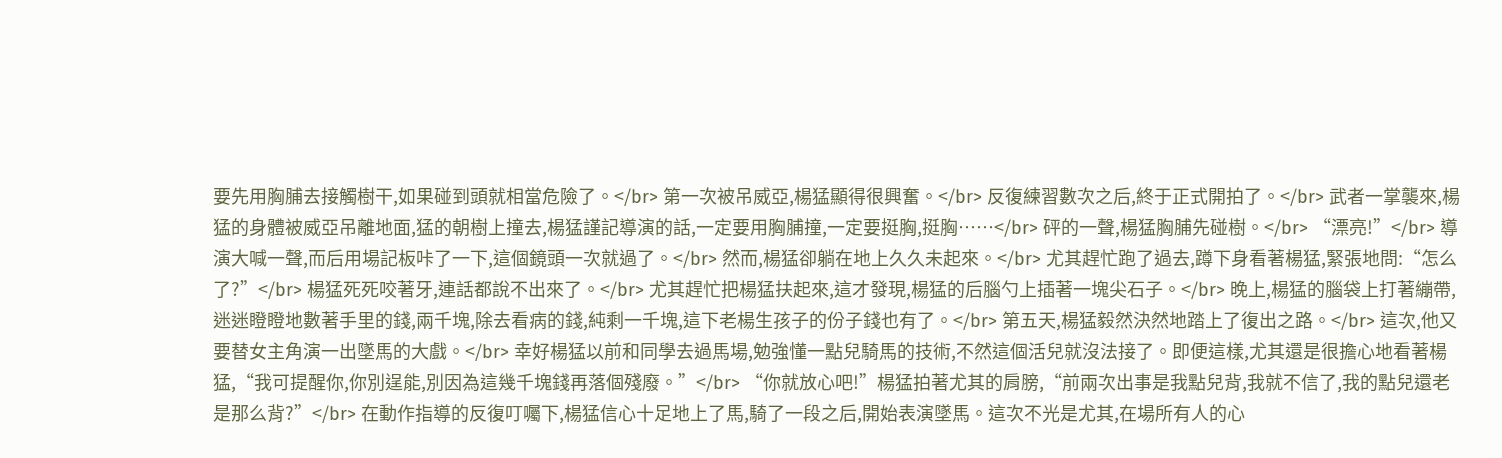要先用胸脯去接觸樹干,如果碰到頭就相當危險了。</br> 第一次被吊威亞,楊猛顯得很興奮。</br> 反復練習數次之后,終于正式開拍了。</br> 武者一掌襲來,楊猛的身體被威亞吊離地面,猛的朝樹上撞去,楊猛謹記導演的話,一定要用胸脯撞,一定要挺胸,挺胸……</br> 砰的一聲,楊猛胸脯先碰樹。</br> “漂亮!”</br> 導演大喊一聲,而后用場記板咔了一下,這個鏡頭一次就過了。</br> 然而,楊猛卻躺在地上久久未起來。</br> 尤其趕忙跑了過去,蹲下身看著楊猛,緊張地問:“怎么了?”</br> 楊猛死死咬著牙,連話都說不出來了。</br> 尤其趕忙把楊猛扶起來,這才發現,楊猛的后腦勺上插著一塊尖石子。</br> 晚上,楊猛的腦袋上打著繃帶,迷迷瞪瞪地數著手里的錢,兩千塊,除去看病的錢,純剩一千塊,這下老楊生孩子的份子錢也有了。</br> 第五天,楊猛毅然決然地踏上了復出之路。</br> 這次,他又要替女主角演一出墜馬的大戲。</br> 幸好楊猛以前和同學去過馬場,勉強懂一點兒騎馬的技術,不然這個活兒就沒法接了。即便這樣,尤其還是很擔心地看著楊猛,“我可提醒你,你別逞能,別因為這幾千塊錢再落個殘廢。”</br> “你就放心吧!”楊猛拍著尤其的肩膀,“前兩次出事是我點兒背,我就不信了,我的點兒還老是那么背?”</br> 在動作指導的反復叮囑下,楊猛信心十足地上了馬,騎了一段之后,開始表演墜馬。這次不光是尤其,在場所有人的心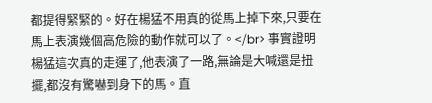都提得緊緊的。好在楊猛不用真的從馬上掉下來,只要在馬上表演幾個高危險的動作就可以了。</br> 事實證明楊猛這次真的走運了,他表演了一路,無論是大喊還是扭擺,都沒有驚嚇到身下的馬。直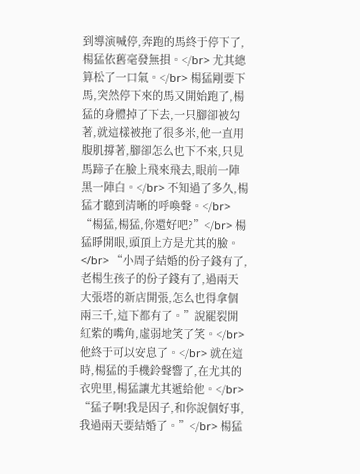到導演喊停,奔跑的馬終于停下了,楊猛依舊毫發無損。</br> 尤其總算松了一口氣。</br> 楊猛剛要下馬,突然停下來的馬又開始跑了,楊猛的身體掉了下去,一只腳卻被勾著,就這樣被拖了很多米,他一直用腹肌撐著,腳卻怎么也下不來,只見馬蹄子在臉上飛來飛去,眼前一陣黑一陣白。</br> 不知過了多久,楊猛才聽到清晰的呼喚聲。</br> “楊猛,楊猛,你還好吧?”</br> 楊猛睜開眼,頭頂上方是尤其的臉。</br> “小周子結婚的份子錢有了,老楊生孩子的份子錢有了,過兩天大張塔的新店開張,怎么也得拿個兩三千,這下都有了。”說罷裂開紅紫的嘴角,虛弱地笑了笑。</br> 他終于可以安息了。</br> 就在這時,楊猛的手機鈴聲響了,在尤其的衣兜里,楊猛讓尤其遞給他。</br> “猛子啊!我是因子,和你說個好事,我過兩天要結婚了。”</br> 楊猛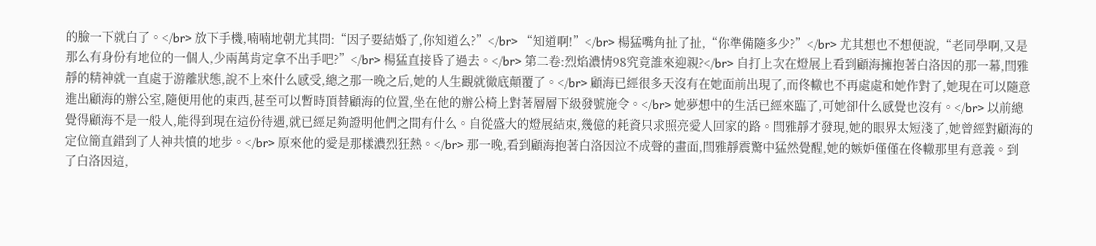的臉一下就白了。</br> 放下手機,喃喃地朝尤其問:“因子要結婚了,你知道么?”</br> “知道啊!”</br> 楊猛嘴角扯了扯,“你準備隨多少?”</br> 尤其想也不想便說,“老同學啊,又是那么有身份有地位的一個人,少兩萬肯定拿不出手吧?”</br> 楊猛直接昏了過去。</br> 第二卷:烈焰濃情98究竟誰來迎親?</br> 自打上次在燈展上看到顧海擁抱著白洛因的那一幕,閆雅靜的精神就一直處于游離狀態,說不上來什么感受,總之那一晚之后,她的人生觀就徹底顛覆了。</br> 顧海已經很多天沒有在她面前出現了,而佟轍也不再處處和她作對了,她現在可以隨意進出顧海的辦公室,隨便用他的東西,甚至可以暫時頂替顧海的位置,坐在他的辦公椅上對著層層下級發號施令。</br> 她夢想中的生活已經來臨了,可她卻什么感覺也沒有。</br> 以前總覺得顧海不是一般人,能得到現在這份待遇,就已經足夠證明他們之間有什么。自從盛大的燈展結束,幾億的耗資只求照亮愛人回家的路。閆雅靜才發現,她的眼界太短淺了,她曾經對顧海的定位簡直錯到了人神共憤的地步。</br> 原來他的愛是那樣濃烈狂熱。</br> 那一晚,看到顧海抱著白洛因泣不成聲的畫面,閆雅靜震驚中猛然覺醒,她的嫉妒僅僅在佟轍那里有意義。到了白洛因這,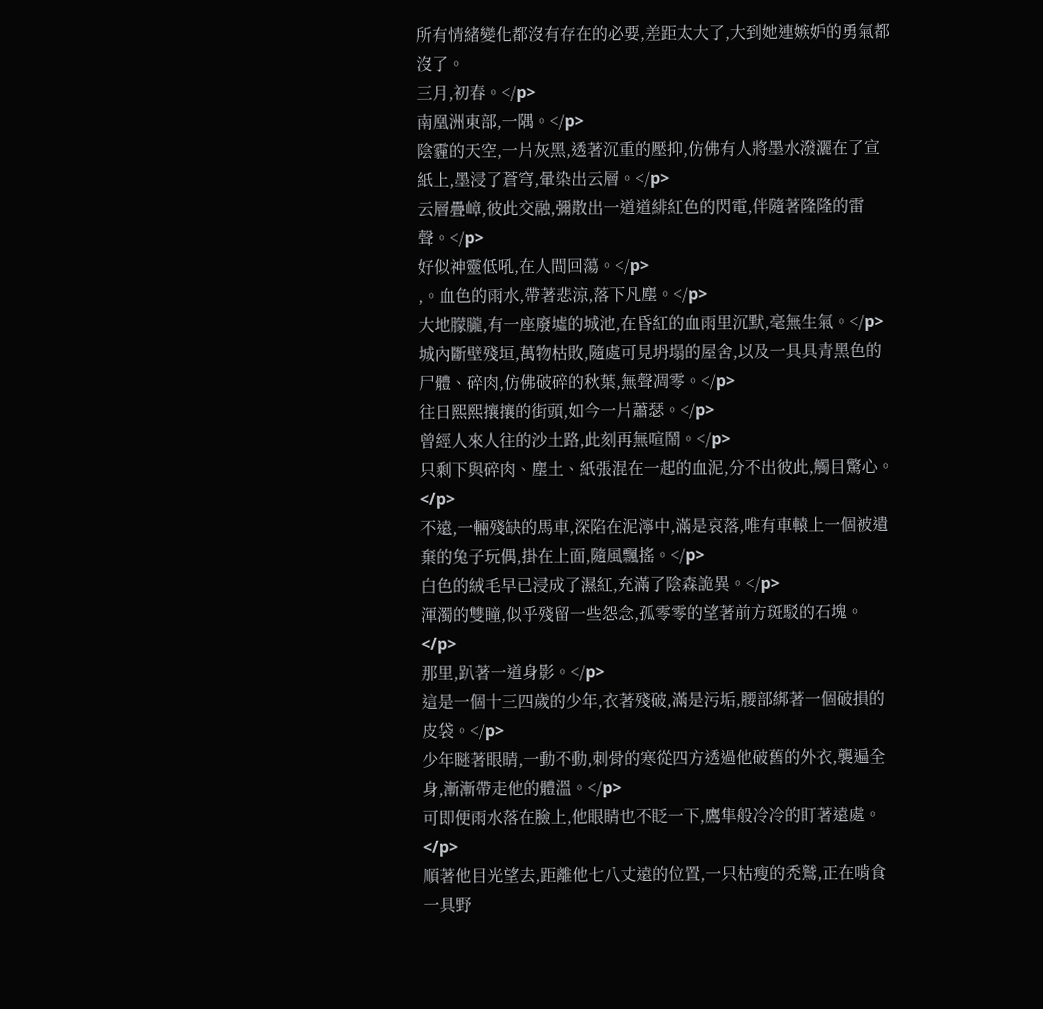所有情緒變化都沒有存在的必要,差距太大了,大到她連嫉妒的勇氣都沒了。
三月,初春。</p>
南凰洲東部,一隅。</p>
陰霾的天空,一片灰黑,透著沉重的壓抑,仿佛有人將墨水潑灑在了宣紙上,墨浸了蒼穹,暈染出云層。</p>
云層疊嶂,彼此交融,彌散出一道道緋紅色的閃電,伴隨著隆隆的雷聲。</p>
好似神靈低吼,在人間回蕩。</p>
,。血色的雨水,帶著悲涼,落下凡塵。</p>
大地朦朧,有一座廢墟的城池,在昏紅的血雨里沉默,毫無生氣。</p>
城內斷壁殘垣,萬物枯敗,隨處可見坍塌的屋舍,以及一具具青黑色的尸體、碎肉,仿佛破碎的秋葉,無聲凋零。</p>
往日熙熙攘攘的街頭,如今一片蕭瑟。</p>
曾經人來人往的沙土路,此刻再無喧鬧。</p>
只剩下與碎肉、塵土、紙張混在一起的血泥,分不出彼此,觸目驚心。</p>
不遠,一輛殘缺的馬車,深陷在泥濘中,滿是哀落,唯有車轅上一個被遺棄的兔子玩偶,掛在上面,隨風飄搖。</p>
白色的絨毛早已浸成了濕紅,充滿了陰森詭異。</p>
渾濁的雙瞳,似乎殘留一些怨念,孤零零的望著前方斑駁的石塊。</p>
那里,趴著一道身影。</p>
這是一個十三四歲的少年,衣著殘破,滿是污垢,腰部綁著一個破損的皮袋。</p>
少年瞇著眼睛,一動不動,刺骨的寒從四方透過他破舊的外衣,襲遍全身,漸漸帶走他的體溫。</p>
可即便雨水落在臉上,他眼睛也不眨一下,鷹隼般冷冷的盯著遠處。</p>
順著他目光望去,距離他七八丈遠的位置,一只枯瘦的禿鷲,正在啃食一具野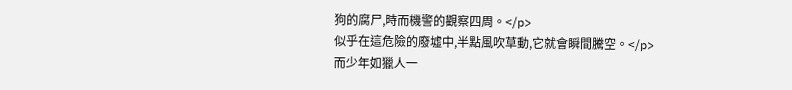狗的腐尸,時而機警的觀察四周。</p>
似乎在這危險的廢墟中,半點風吹草動,它就會瞬間騰空。</p>
而少年如獵人一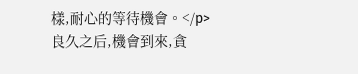樣,耐心的等待機會。</p>
良久之后,機會到來,貪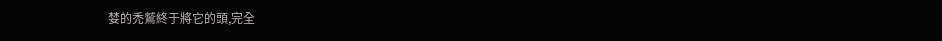婪的禿鷲終于將它的頭,完全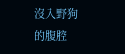沒入野狗的腹腔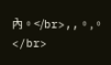內。</br>,,。,。</br>